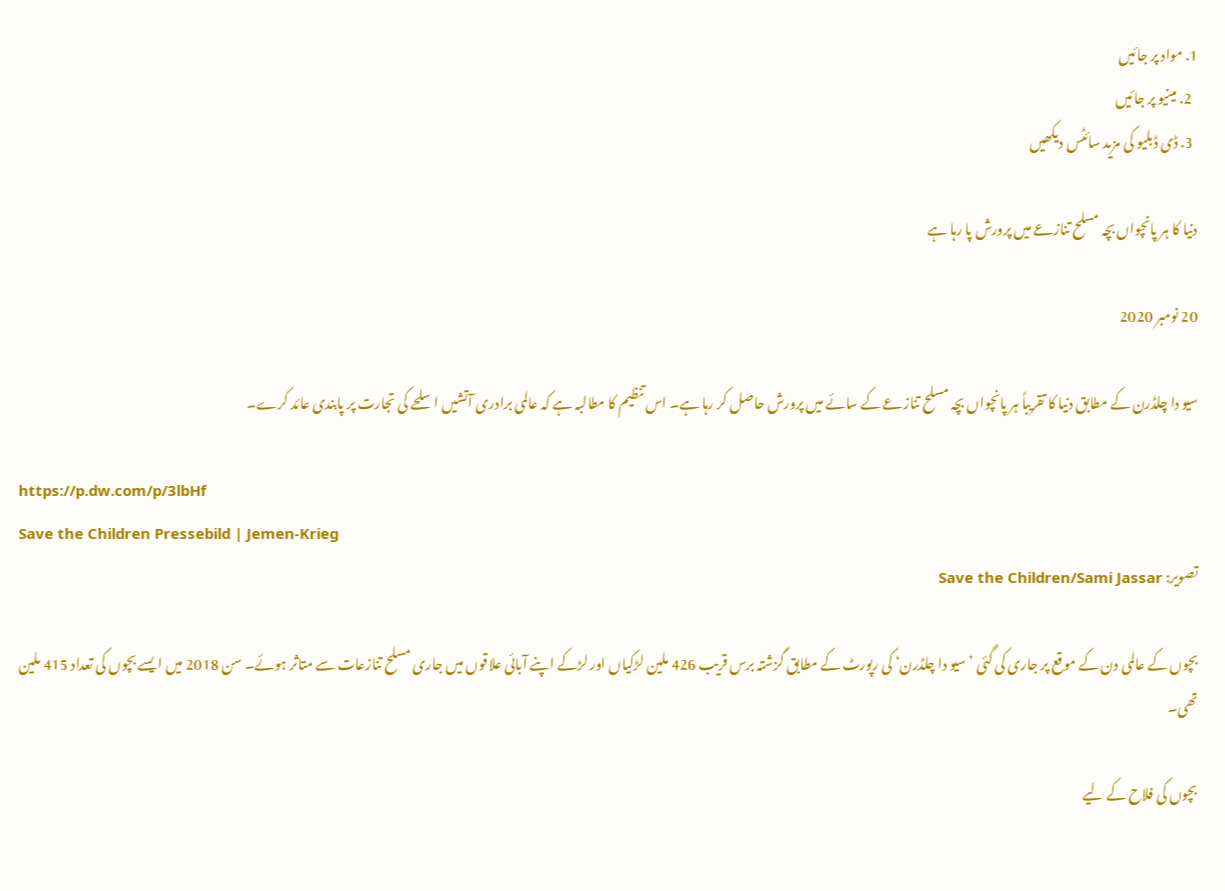1. مواد پر جائیں
  2. مینیو پر جائیں
  3. ڈی ڈبلیو کی مزید سائٹس دیکھیں

دنیا کا ہر پانچواں بچہ مسلح تنازعے میں پرورش پا رہا ہے

20 نومبر 2020

سیو دا چلڈرن کے مطابق دنیا کا تقریباً ہر پانچواں بچہ مسلح تنازعے کے سائے میں پرورش حاصل کر رہا ہے۔ اس تنظيم کا مطالبہ ہے کہ عالمی برادری آتشيں اسلحے کی تجارت پر پابندی عائد کرے۔

https://p.dw.com/p/3lbHf
Save the Children Pressebild | Jemen-Krieg
تصویر: Save the Children/Sami Jassar

بچوں کے عالمی دن کے موقع پر جاری کی گئی ’سیو دا چلڈرن‘ کی رپورٹ کے مطابق گزشتہ برس قريب 426 ملین لڑکیاں اور لڑکے اپنے آبائی علاقوں ميں جاری مسلح تنازعات سے متاثر ہوئے۔ سن 2018 میں ایسے بچوں کی تعداد 415 ملین تھی۔

بچوں کی فلاح کے لیے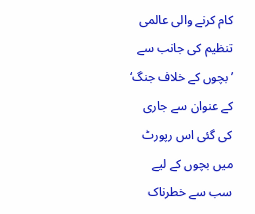کام کرنے والی عالمی تنظیم کی جانب سے ’بچوں کے خلاف جنگ‘ کے عنوان سے جاری کی گئی اس رپورٹ میں بچوں کے لیے سب سے خطرناک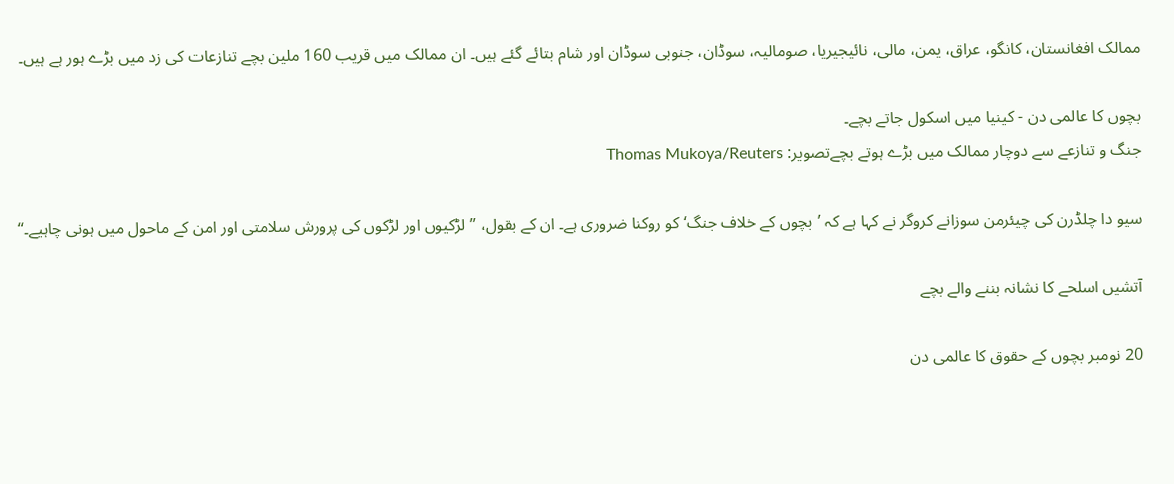ممالک افغانستان، کانگو، عراق، یمن، مالی، نائیجیریا، صومالیہ، سوڈان، جنوبی سوڈان اور شام بتائے گئے ہیں۔ ان ممالک ميں قریب 160 ملین بچے تنازعات کی زد ميں بڑے ہور ہے ہیں۔

بچوں کا عالمی دن - کینیا میں اسکول جاتے بچے۔
جنگ و تنازعے سے دوچار ممالک میں بڑے ہوتے بچےتصویر: Thomas Mukoya/Reuters

سیو دا چلڈرن کی چیئرمن سوزانے کروگر نے کہا ہے کہ ’بچوں کے خلاف جنگ‘ کو روکنا ضروری ہے۔ ان کے بقول، ’’لڑکیوں اور لڑکوں کی پرورش سلامتی اور امن کے ماحول میں ہونی چاہیے۔‘‘

آتشيں اسلحے کا نشانہ بننے والے بچے

20 نومبر بچوں کے حقوق کا عالمی دن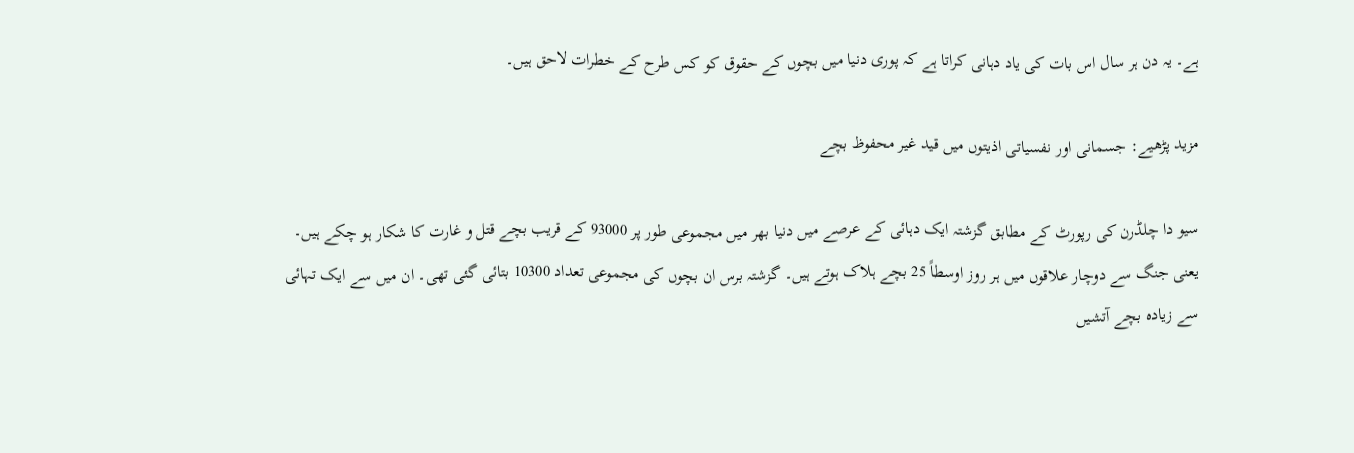ہے۔ یہ دن ہر سال اس بات کی یاد دہانی کراتا ہے کہ پوری دنیا میں بچوں کے حقوق کو کس طرح کے خطرات لاحق ہیں۔

مزید پڑھیے: جسمانی اور نفسیاتی اذیتوں میں قید غیر محفوظ بچے

سیو دا چلڈرن کی رپورٹ کے مطابق گزشتہ ایک دہائی کے عرصے میں دنیا بھر میں مجموعی طور پر 93000 کے قریب بچے قتل و غارت کا شکار ہو چکے ہیں۔ یعنی جنگ سے دوچار علاقوں میں ہر روز اوسطاً 25 بچے ہلاک ہوتے ہیں۔ گزشتہ برس ان بچوں کی مجموعی تعداد 10300 بتائی گئی تھی۔ ان میں سے ایک تہائی سے زیادہ بچے آتشيں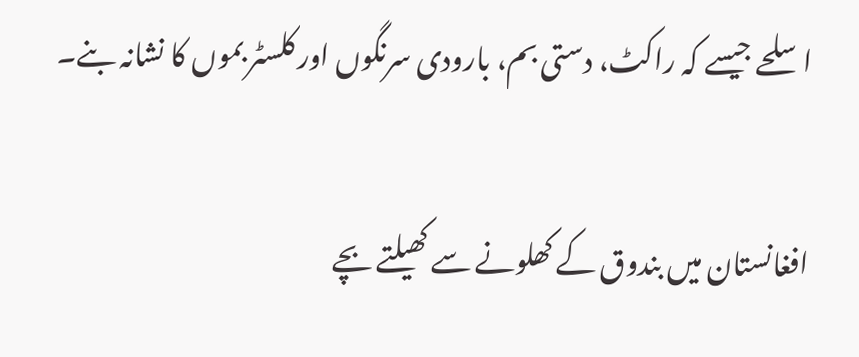اسلحے جیسے کہ راکٹ، دستی بم، بارودی سرنگوں اور کلسٹر بموں کا نشانہ بنے۔

افغانستان میں بندوق کے کھلونے سے کھیلتے بچے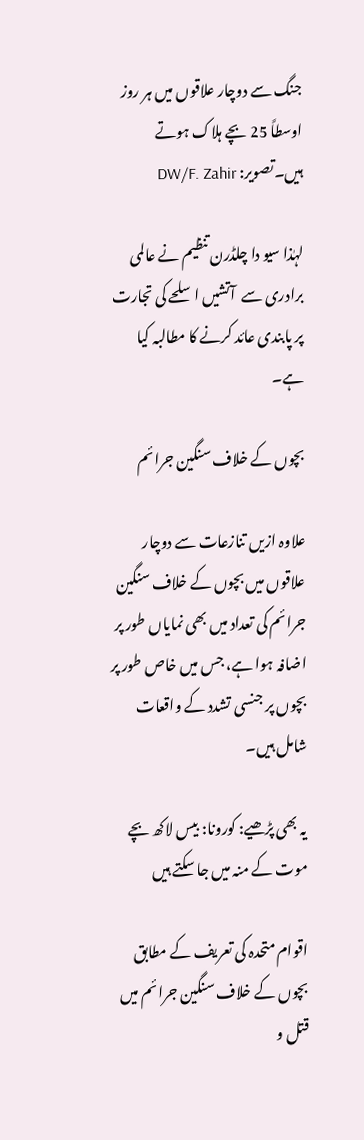جنگ سے دوچار علاقوں میں ہر روز اوسطاً 25 بچے ہلاک ہوتے ہیں۔تصویر: DW/F. Zahir

لہٰذا سیو دا چلڈرن تنظیم نے عالمی برادری سے  آتشيں اسلحے کی تجارت پر پابندی عائد کرنے کا مطالبہ کیا ہے۔

بچوں کے خلاف سنگین جرائم

علاوہ ازیں تنازعات سے دوچار علاقوں میں بچوں کے خلاف سنگین جرائم کی تعداد میں بھی نمایاں طور پر اضافہ ہوا ہے، جس میں خاص طور پر بچوں پر جنسی تشدد کے واقعات شامل ہیں۔

یہ بھی پڑھیے: کورونا: بیس لاکھ بچے موت کے منہ میں جا سکتے ہیں

اقوام متحدہ کی تعریف کے مطابق بچوں کے خلاف سنگین جرائم میں قتل و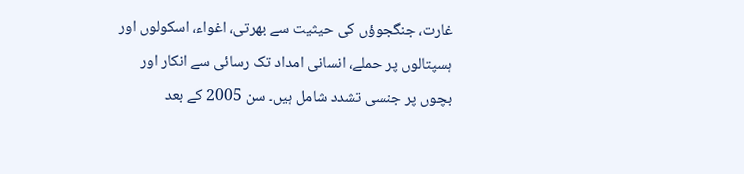غارت، جنگجوؤں کی حیثیت سے بھرتی، اغواء، اسکولوں اور ہسپتالوں پر حملے، انسانی امداد تک رسائی سے انکار اور بچوں پر جنسی تشدد شامل ہیں۔ سن 2005 کے بعد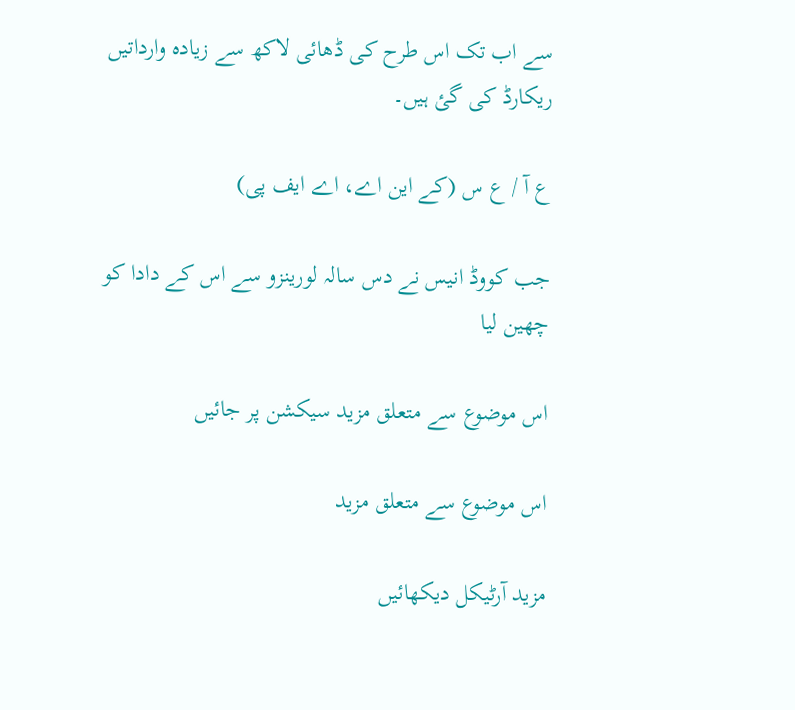سے اب تک اس طرح کی ڈھائی لاکھ سے زیادہ وارداتیں ریکارڈ کی گئ ہیں۔

ع آ / ع س (کے این اے، اے ایف پی)

جب کووڈ انيس نے دس سالہ لورينزو سے اس کے دادا کو چھين ليا

اس موضوع سے متعلق مزید سیکشن پر جائیں

اس موضوع سے متعلق مزید

مزید آرٹیکل دیکھائیں